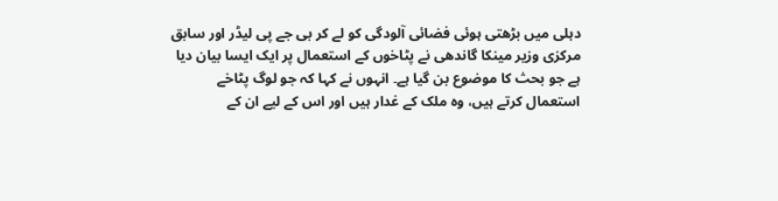دہلی میں بڑھتی ہوئی فضائی آلودگی کو لے کر بی جے پی لیڈر اور سابق مرکزی وزیر مینکا گاندھی نے پٹاخوں کے استعمال پر ایک ایسا بیان دیا ہے جو بحث کا موضوع بن گیا ہے۔ انہوں نے کہا کہ جو لوگ پٹاخے استعمال کرتے ہیں، وہ ملک کے غدار ہیں اور اس کے لیے ان کے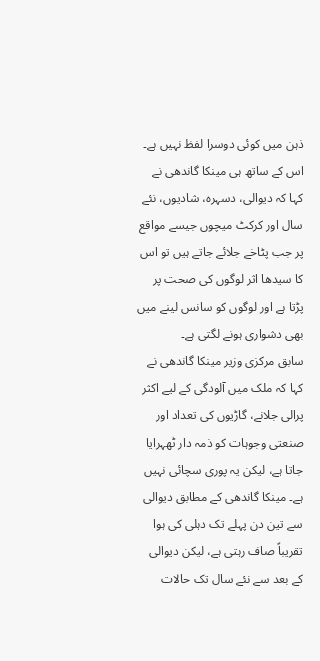ذہن میں کوئی دوسرا لفظ نہیں ہے۔ اس کے ساتھ ہی مینکا گاندھی نے کہا کہ دیوالی، دسہرہ، شادیوں، نئے سال اور کرکٹ میچوں جیسے مواقع پر جب پٹاخے جلائے جاتے ہیں تو اس کا سیدھا اثر لوگوں کی صحت پر پڑتا ہے اور لوگوں کو سانس لینے میں بھی دشواری ہونے لگتی ہے۔
سابق مرکزی وزیر مینکا گاندھی نے کہا کہ ملک میں آلودگی کے لیے اکثر پرالی جلانے، گاڑیوں کی تعداد اور صنعتی وجوہات کو ذمہ دار ٹھہرایا جاتا ہے، لیکن یہ پوری سچائی نہیں ہے۔ مینکا گاندھی کے مطابق دیوالی سے تین دن پہلے تک دہلی کی ہوا تقریباً صاف رہتی ہے، لیکن دیوالی کے بعد سے نئے سال تک حالات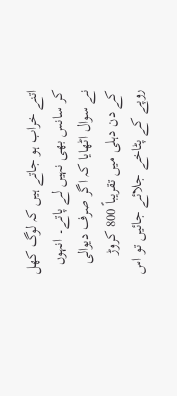اتنے خراب ہو جاتے ہیں کہ لوگ کھل کر سانس بھی نہیں لے پاتے۔ انہوں نے سوال اٹھایا کہ اگر صرف دیوالی کے دن دہلی میں تقریباً 800 کروڑ روپے کے پٹاخے جلائے جائیں تو اس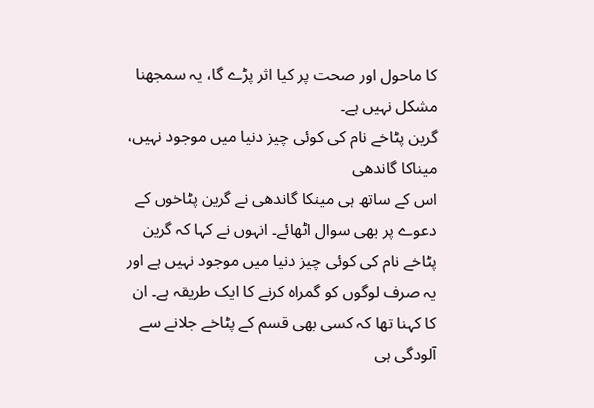کا ماحول اور صحت پر کیا اثر پڑے گا، یہ سمجھنا مشکل نہیں ہے۔
گرین پٹاخے نام کی کوئی چیز دنیا میں موجود نہیں، میناکا گاندھی
اس کے ساتھ ہی مینکا گاندھی نے گرین پٹاخوں کے دعوے پر بھی سوال اٹھائے۔ انہوں نے کہا کہ گرین پٹاخے نام کی کوئی چیز دنیا میں موجود نہیں ہے اور یہ صرف لوگوں کو گمراہ کرنے کا ایک طریقہ ہے۔ ان کا کہنا تھا کہ کسی بھی قسم کے پٹاخے جلانے سے آلودگی ہی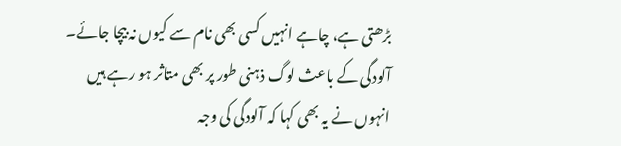بڑھتی ہے، چاہے انہیں کسی بھی نام سے کیوں نہ بیچا جائے۔
آلودگی کے باعث لوگ ذہنی طور پر بھی متاثر ہو رہے ہیں
انہوں نے یہ بھی کہا کہ آلودگی کی وجہ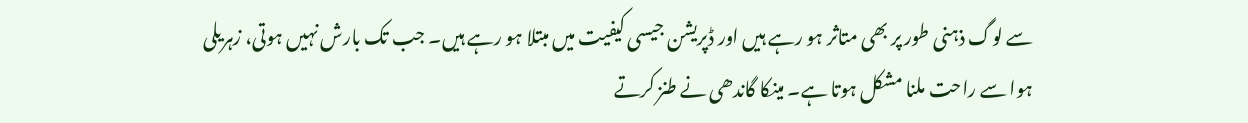سے لوگ ذہنی طور پر بھی متاثر ہو رہے ہیں اور ڈپریشن جیسی کیفیت میں مبتلا ہو رہے ہیں۔ جب تک بارش نہیں ہوتی، زہریلی ہوا سے راحت ملنا مشکل ہوتا ہے۔ مینکا گاندھی نے طنز کرتے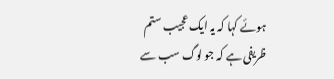ہوئے کہا کہ یہ ایک عجیب ستم ظریفی ہے کہ جو لوگ سب سے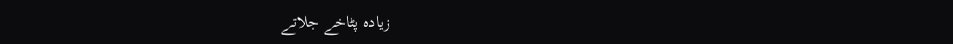زیادہ پٹاخے جلاتے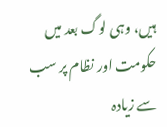ہیں، وہی لوگ بعد میں حکومت اور نظام پر سب سے زیادہ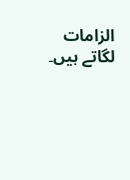الزامات لگاتے ہیں۔